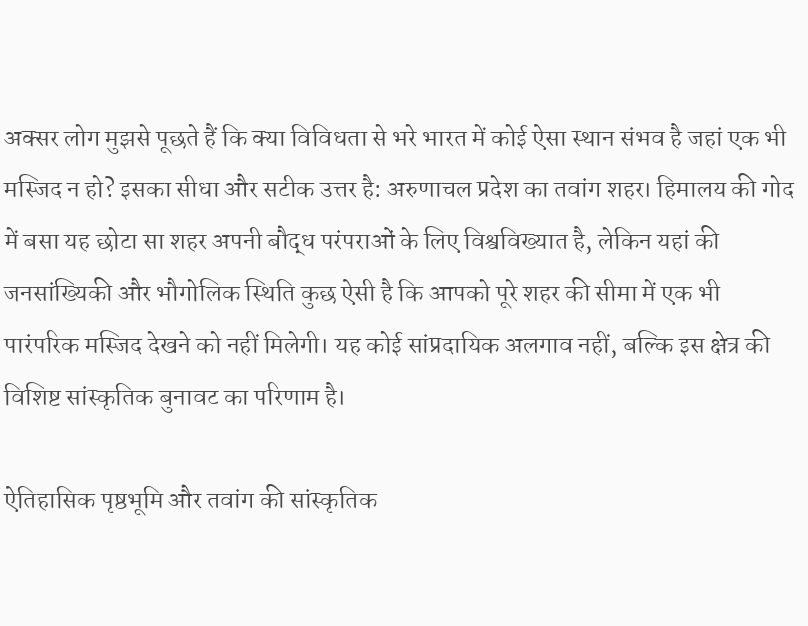अक्सर लोग मुझसे पूछते हैं कि क्या विविधता से भरे भारत में कोई ऐसा स्थान संभव है जहां एक भी मस्जिद न हो? इसका सीधा और सटीक उत्तर है: अरुणाचल प्रदेश का तवांग शहर। हिमालय की गोद में बसा यह छोटा सा शहर अपनी बौद्ध परंपराओं के लिए विश्वविख्यात है, लेकिन यहां की जनसांख्यिकी और भौगोलिक स्थिति कुछ ऐसी है कि आपको पूरे शहर की सीमा में एक भी पारंपरिक मस्जिद देखने को नहीं मिलेगी। यह कोई सांप्रदायिक अलगाव नहीं, बल्कि इस क्षेत्र की विशिष्ट सांस्कृतिक बुनावट का परिणाम है।

ऐतिहासिक पृष्ठभूमि और तवांग की सांस्कृतिक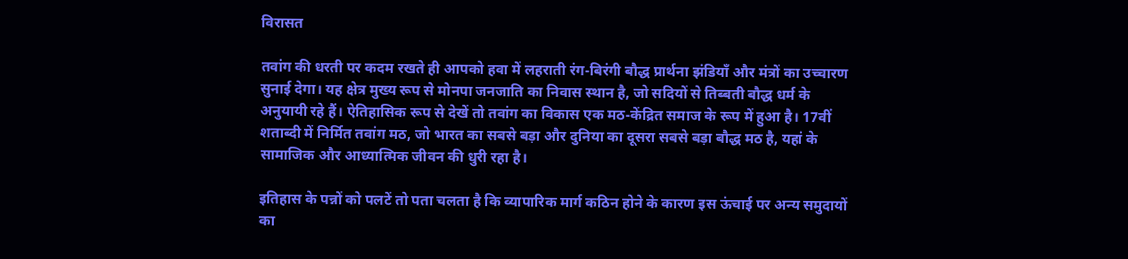विरासत

तवांग की धरती पर कदम रखते ही आपको हवा में लहराती रंग-बिरंगी बौद्ध प्रार्थना झंडियाँ और मंत्रों का उच्चारण सुनाई देगा। यह क्षेत्र मुख्य रूप से मोनपा जनजाति का निवास स्थान है, जो सदियों से तिब्बती बौद्ध धर्म के अनुयायी रहे हैं। ऐतिहासिक रूप से देखें तो तवांग का विकास एक मठ-केंद्रित समाज के रूप में हुआ है। 17वीं शताब्दी में निर्मित तवांग मठ, जो भारत का सबसे बड़ा और दुनिया का दूसरा सबसे बड़ा बौद्ध मठ है, यहां के सामाजिक और आध्यात्मिक जीवन की धुरी रहा है।

इतिहास के पन्नों को पलटें तो पता चलता है कि व्यापारिक मार्ग कठिन होने के कारण इस ऊंचाई पर अन्य समुदायों का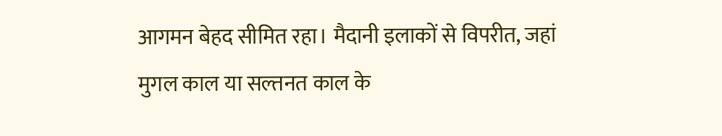आगमन बेहद सीमित रहा। मैदानी इलाकों से विपरीत, जहां मुगल काल या सल्तनत काल के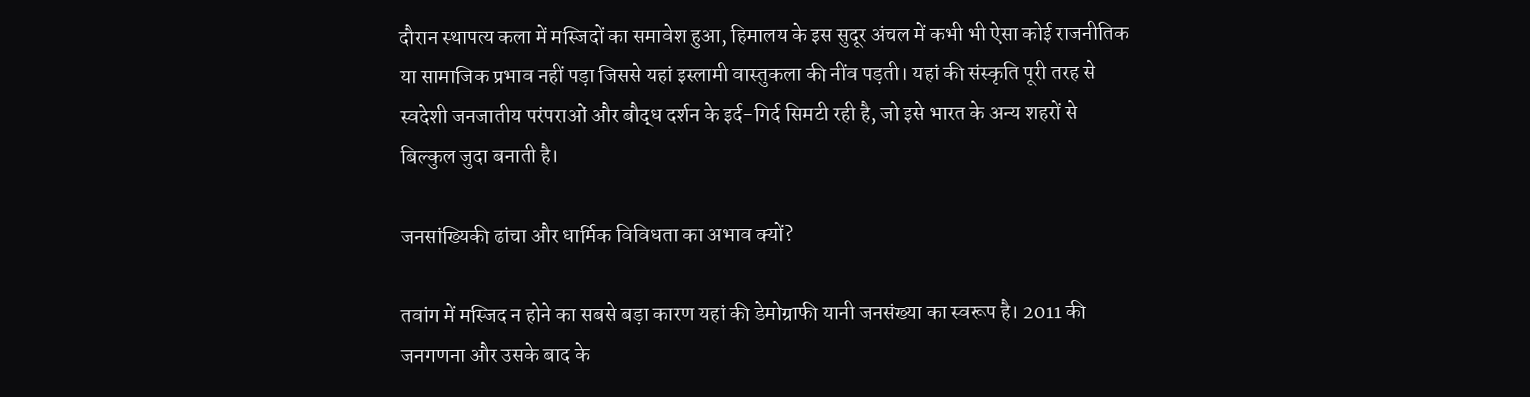दौरान स्थापत्य कला में मस्जिदों का समावेश हुआ, हिमालय के इस सुदूर अंचल में कभी भी ऐसा कोई राजनीतिक या सामाजिक प्रभाव नहीं पड़ा जिससे यहां इस्लामी वास्तुकला की नींव पड़ती। यहां की संस्कृति पूरी तरह से स्वदेशी जनजातीय परंपराओं और बौद्ध दर्शन के इर्द-गिर्द सिमटी रही है, जो इसे भारत के अन्य शहरों से बिल्कुल जुदा बनाती है।

जनसांख्यिकी ढांचा और धार्मिक विविधता का अभाव क्यों?

तवांग में मस्जिद न होने का सबसे बड़ा कारण यहां की डेमोग्राफी यानी जनसंख्या का स्वरूप है। 2011 की जनगणना और उसके बाद के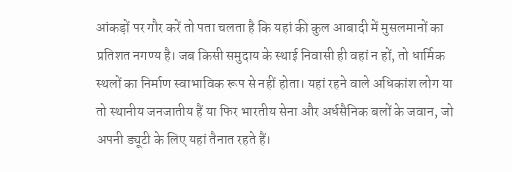आंकड़ों पर गौर करें तो पता चलता है कि यहां की कुल आबादी में मुसलमानों का प्रतिशत नगण्य है। जब किसी समुदाय के स्थाई निवासी ही वहां न हों, तो धार्मिक स्थलों का निर्माण स्वाभाविक रूप से नहीं होता। यहां रहने वाले अधिकांश लोग या तो स्थानीय जनजातीय हैं या फिर भारतीय सेना और अर्धसैनिक बलों के जवान, जो अपनी ड्यूटी के लिए यहां तैनात रहते हैं।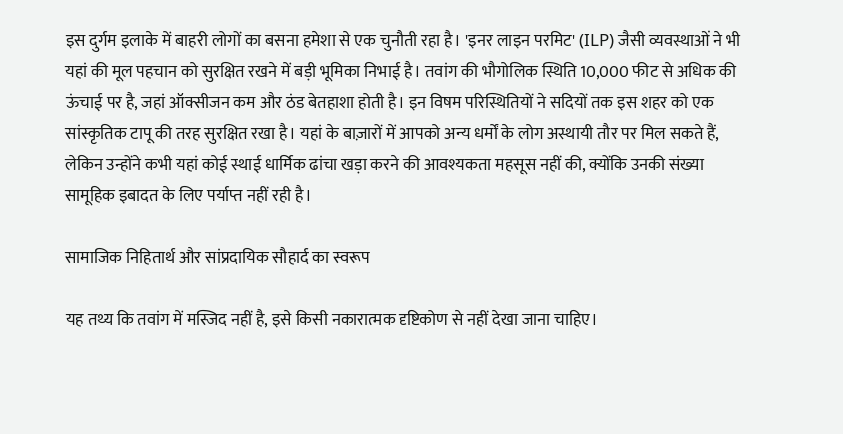इस दुर्गम इलाके में बाहरी लोगों का बसना हमेशा से एक चुनौती रहा है। 'इनर लाइन परमिट' (ILP) जैसी व्यवस्थाओं ने भी यहां की मूल पहचान को सुरक्षित रखने में बड़ी भूमिका निभाई है। तवांग की भौगोलिक स्थिति 10,000 फीट से अधिक की ऊंचाई पर है, जहां ऑक्सीजन कम और ठंड बेतहाशा होती है। इन विषम परिस्थितियों ने सदियों तक इस शहर को एक सांस्कृतिक टापू की तरह सुरक्षित रखा है। यहां के बाज़ारों में आपको अन्य धर्मों के लोग अस्थायी तौर पर मिल सकते हैं, लेकिन उन्होंने कभी यहां कोई स्थाई धार्मिक ढांचा खड़ा करने की आवश्यकता महसूस नहीं की, क्योंकि उनकी संख्या सामूहिक इबादत के लिए पर्याप्त नहीं रही है।

सामाजिक निहितार्थ और सांप्रदायिक सौहार्द का स्वरूप

यह तथ्य कि तवांग में मस्जिद नहीं है, इसे किसी नकारात्मक दृष्टिकोण से नहीं देखा जाना चाहिए।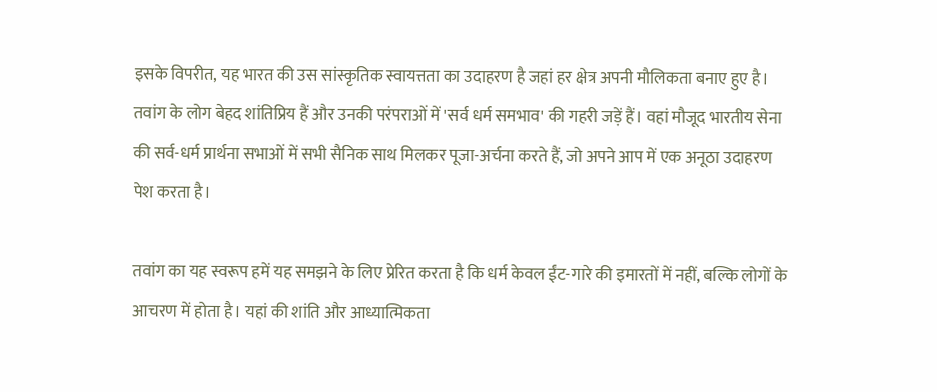इसके विपरीत, यह भारत की उस सांस्कृतिक स्वायत्तता का उदाहरण है जहां हर क्षेत्र अपनी मौलिकता बनाए हुए है। तवांग के लोग बेहद शांतिप्रिय हैं और उनकी परंपराओं में 'सर्व धर्म समभाव' की गहरी जड़ें हैं। वहां मौजूद भारतीय सेना की सर्व-धर्म प्रार्थना सभाओं में सभी सैनिक साथ मिलकर पूजा-अर्चना करते हैं, जो अपने आप में एक अनूठा उदाहरण पेश करता है।

तवांग का यह स्वरूप हमें यह समझने के लिए प्रेरित करता है कि धर्म केवल ईंट-गारे की इमारतों में नहीं, बल्कि लोगों के आचरण में होता है। यहां की शांति और आध्यात्मिकता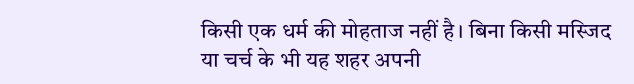किसी एक धर्म की मोहताज नहीं है। बिना किसी मस्जिद या चर्च के भी यह शहर अपनी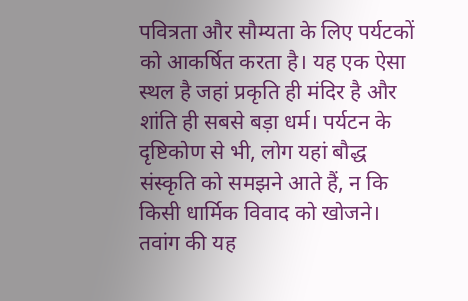पवित्रता और सौम्यता के लिए पर्यटकों को आकर्षित करता है। यह एक ऐसा स्थल है जहां प्रकृति ही मंदिर है और शांति ही सबसे बड़ा धर्म। पर्यटन के दृष्टिकोण से भी, लोग यहां बौद्ध संस्कृति को समझने आते हैं, न कि किसी धार्मिक विवाद को खोजने। तवांग की यह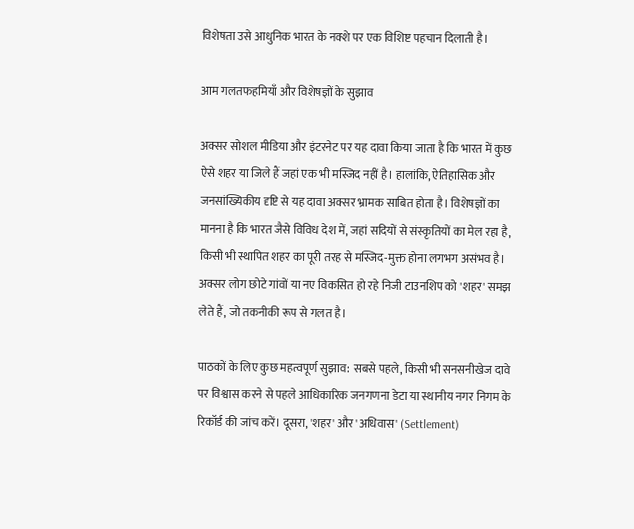विशेषता उसे आधुनिक भारत के नक्शे पर एक विशिष्ट पहचान दिलाती है।

आम गलतफहमियाँ और विशेषज्ञों के सुझाव

अक्सर सोशल मीडिया और इंटरनेट पर यह दावा किया जाता है कि भारत में कुछ ऐसे शहर या जिले हैं जहां एक भी मस्जिद नहीं है। हालांकि, ऐतिहासिक और जनसांख्यिकीय दृष्टि से यह दावा अक्सर भ्रामक साबित होता है। विशेषज्ञों का मानना है कि भारत जैसे विविध देश में, जहां सदियों से संस्कृतियों का मेल रहा है, किसी भी स्थापित शहर का पूरी तरह से मस्जिद-मुक्त होना लगभग असंभव है। अक्सर लोग छोटे गांवों या नए विकसित हो रहे निजी टाउनशिप को 'शहर' समझ लेते हैं, जो तकनीकी रूप से गलत है।

पाठकों के लिए कुछ महत्वपूर्ण सुझाव: सबसे पहले, किसी भी सनसनीखेज दावे पर विश्वास करने से पहले आधिकारिक जनगणना डेटा या स्थानीय नगर निगम के रिकॉर्ड की जांच करें। दूसरा, 'शहर' और 'अधिवास' (Settlement)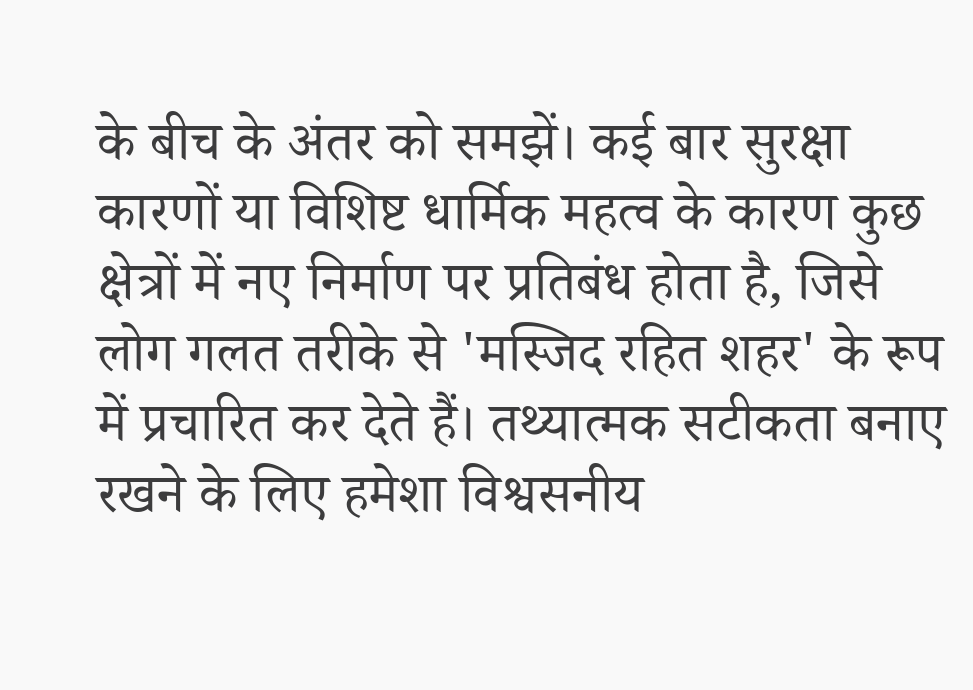के बीच के अंतर को समझें। कई बार सुरक्षा कारणों या विशिष्ट धार्मिक महत्व के कारण कुछ क्षेत्रों में नए निर्माण पर प्रतिबंध होता है, जिसे लोग गलत तरीके से 'मस्जिद रहित शहर' के रूप में प्रचारित कर देते हैं। तथ्यात्मक सटीकता बनाए रखने के लिए हमेशा विश्वसनीय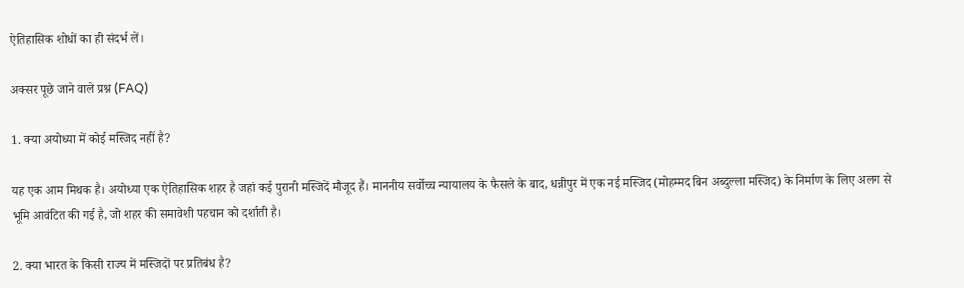ऐतिहासिक शोधों का ही संदर्भ लें।

अक्सर पूछे जाने वाले प्रश्न (FAQ)

1. क्या अयोध्या में कोई मस्जिद नहीं है?

यह एक आम मिथक है। अयोध्या एक ऐतिहासिक शहर है जहां कई पुरानी मस्जिदें मौजूद हैं। माननीय सर्वोच्च न्यायालय के फैसले के बाद, धन्नीपुर में एक नई मस्जिद (मोहम्मद बिन अब्दुल्ला मस्जिद) के निर्माण के लिए अलग से भूमि आवंटित की गई है, जो शहर की समावेशी पहचान को दर्शाती है।

2. क्या भारत के किसी राज्य में मस्जिदों पर प्रतिबंध है?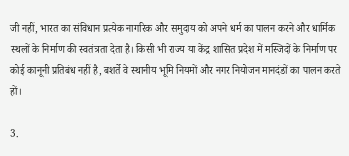जी नहीं, भारत का संविधान प्रत्येक नागरिक और समुदाय को अपने धर्म का पालन करने और धार्मिक स्थलों के निर्माण की स्वतंत्रता देता है। किसी भी राज्य या केंद्र शासित प्रदेश में मस्जिदों के निर्माण पर कोई कानूनी प्रतिबंध नहीं है, बशर्ते वे स्थानीय भूमि नियमों और नगर नियोजन मानदंडों का पालन करते हों।

3.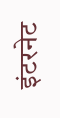इंटरनेट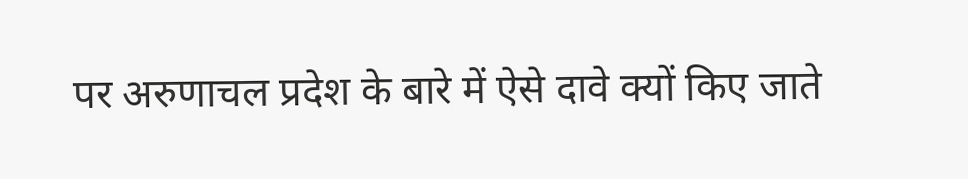पर अरुणाचल प्रदेश के बारे में ऐसे दावे क्यों किए जाते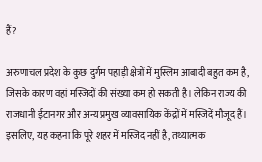हैं?

अरुणाचल प्रदेश के कुछ दुर्गम पहाड़ी क्षेत्रों में मुस्लिम आबादी बहुत कम है, जिसके कारण वहां मस्जिदों की संख्या कम हो सकती है। लेकिन राज्य की राजधानी ईटानगर और अन्य प्रमुख व्यावसायिक केंद्रों में मस्जिदें मौजूद हैं। इसलिए, यह कहना कि पूरे शहर में मस्जिद नहीं है, तथ्यात्मक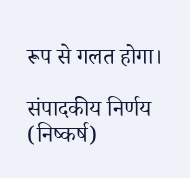रूप से गलत होगा।

संपादकीय निर्णय (निष्कर्ष)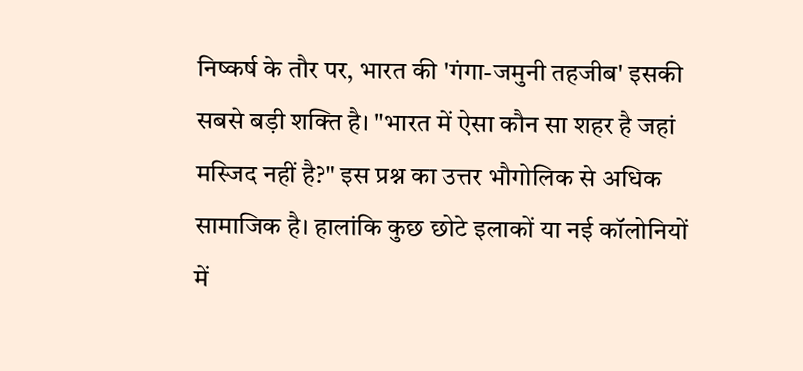निष्कर्ष के तौर पर, भारत की 'गंगा-जमुनी तहजीब' इसकी सबसे बड़ी शक्ति है। "भारत में ऐसा कौन सा शहर है जहां मस्जिद नहीं है?" इस प्रश्न का उत्तर भौगोलिक से अधिक सामाजिक है। हालांकि कुछ छोटे इलाकों या नई कॉलोनियों में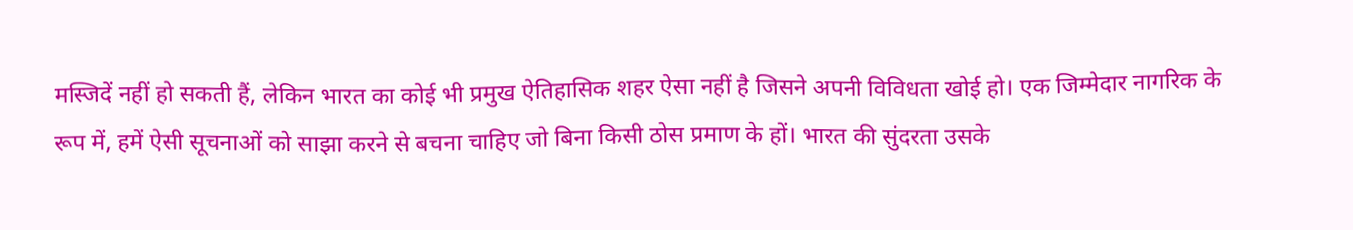मस्जिदें नहीं हो सकती हैं, लेकिन भारत का कोई भी प्रमुख ऐतिहासिक शहर ऐसा नहीं है जिसने अपनी विविधता खोई हो। एक जिम्मेदार नागरिक के रूप में, हमें ऐसी सूचनाओं को साझा करने से बचना चाहिए जो बिना किसी ठोस प्रमाण के हों। भारत की सुंदरता उसके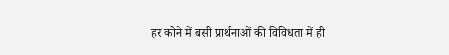हर कोने में बसी प्रार्थनाओं की विविधता में ही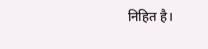निहित है।